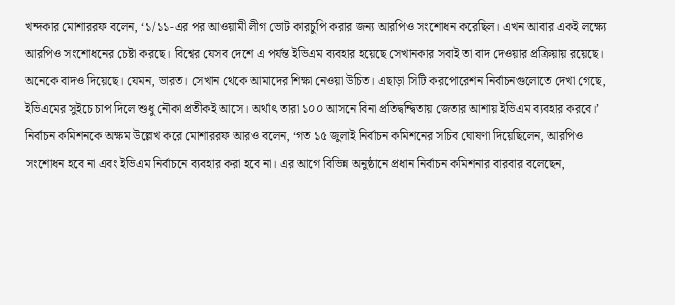খন্দকার মোশাররফ বলেন, ‘১/১১-এর পর আওয়ামী লীগ ভোট কারচুপি করার জন্য আরপিও সংশোধন করেছিল। এখন আবার একই লক্ষ্যে আরপিও সংশোধনের চেষ্টা করছে। বিশ্বের যেসব দেশে এ পর্যন্ত ইভিএম ব্যবহার হয়েছে সেখানকার সবাই তা বাদ দেওয়ার প্রক্রিয়ায় রয়েছে। অনেকে বাদও দিয়েছে। যেমন, ভারত। সেখান থেকে আমাদের শিক্ষা নেওয়া উচিত। এছাড়া সিটি করপোরেশন নির্বাচনগুলোতে দেখা গেছে, ইভিএমের সুইচে চাপ দিলে শুধু নৌকা প্রতীকই আসে। অর্থাৎ তারা ১০০ আসনে বিনা প্রতিদ্বন্দ্বিতায় জেতার আশায় ইভিএম ব্যবহার করবে।’
নির্বাচন কমিশনকে অক্ষম উল্লেখ করে মোশাররফ আরও বলেন, ‘গত ১৫ জুলাই নির্বাচন কমিশনের সচিব ঘোষণা দিয়েছিলেন, আরপিও সংশোধন হবে না এবং ইভিএম নির্বাচনে ব্যবহার করা হবে না। এর আগে বিভিন্ন অনুষ্ঠানে প্রধান নির্বাচন কমিশনার বারবার বলেছেন,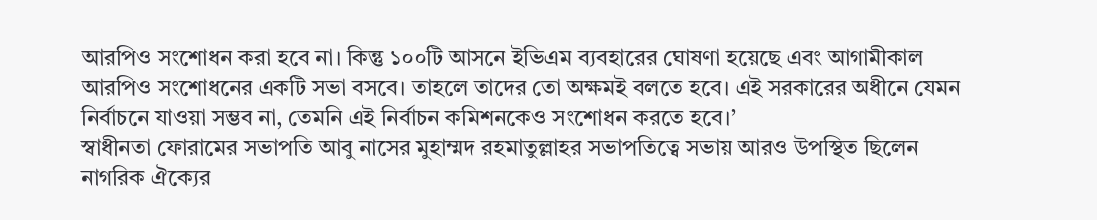আরপিও সংশোধন করা হবে না। কিন্তু ১০০টি আসনে ইভিএম ব্যবহারের ঘোষণা হয়েছে এবং আগামীকাল আরপিও সংশোধনের একটি সভা বসবে। তাহলে তাদের তো অক্ষমই বলতে হবে। এই সরকারের অধীনে যেমন নির্বাচনে যাওয়া সম্ভব না, তেমনি এই নির্বাচন কমিশনকেও সংশোধন করতে হবে।’
স্বাধীনতা ফোরামের সভাপতি আবু নাসের মুহাম্মদ রহমাতুল্লাহর সভাপতিত্বে সভায় আরও উপস্থিত ছিলেন নাগরিক ঐক্যের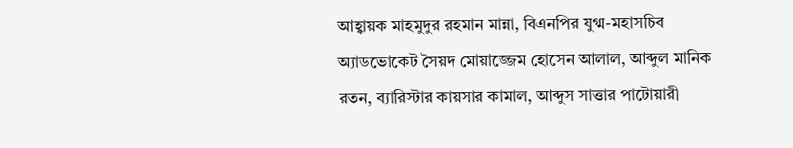আহ্বায়ক মাহমুদুর রহমান মান্না, বিএনপির যুগ্ম-মহাসচিব অ্যাডভোকেট সৈয়দ মোয়াজ্জেম হোসেন আলাল, আব্দুল মানিক রতন, ব্যারিস্টার কায়সার কামাল, আব্দুস সাত্তার পাটোয়ারী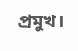প্রমুখ।